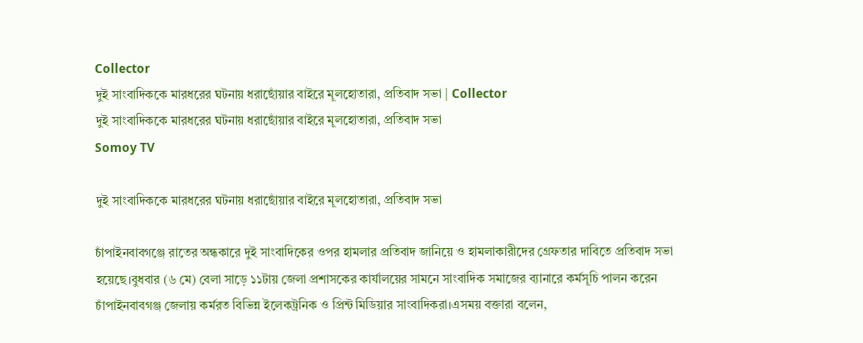Collector
দুই সাংবাদিককে মারধরের ঘটনায় ধরাছোঁয়ার বাইরে মূলহোতারা, প্রতিবাদ সভা | Collector
দুই সাংবাদিককে মারধরের ঘটনায় ধরাছোঁয়ার বাইরে মূলহোতারা, প্রতিবাদ সভা
Somoy TV

দুই সাংবাদিককে মারধরের ঘটনায় ধরাছোঁয়ার বাইরে মূলহোতারা, প্রতিবাদ সভা

চাঁপাইনবাবগঞ্জে রাতের অন্ধকারে দুই সাংবাদিকের ওপর হামলার প্রতিবাদ জানিয়ে ও হামলাকারীদের গ্রেফতার দাবিতে প্রতিবাদ সভা হয়েছে।বুধবার (৬ মে) বেলা সাড়ে ১১টায় জেলা প্রশাসকের কার্যালয়ের সামনে সাংবাদিক সমাজের ব্যানারে কর্মসূচি পালন করেন চাঁপাইনবাবগঞ্জ জেলায় কর্মরত বিভিন্ন ইলেকট্রনিক ও প্রিন্ট মিডিয়ার সাংবাদিকরা।এসময় বক্তারা বলেন,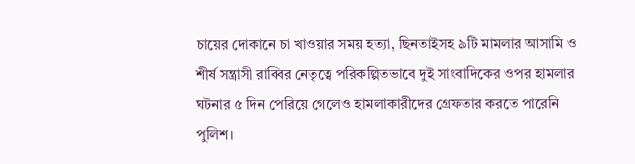চায়ের দোকানে চা খাওয়ার সময় হত্যা, ছিনতাইসহ ৯টি মামলার আসামি ও শীর্ষ সন্ত্রাসী রাব্বির নেতৃত্বে পরিকল্পিতভাবে দুই সাংবাদিকের ওপর হামলার ঘটনার ৫ দিন পেরিয়ে গেলেও হামলাকারীদের গ্রেফতার করতে পারেনি পুলিশ।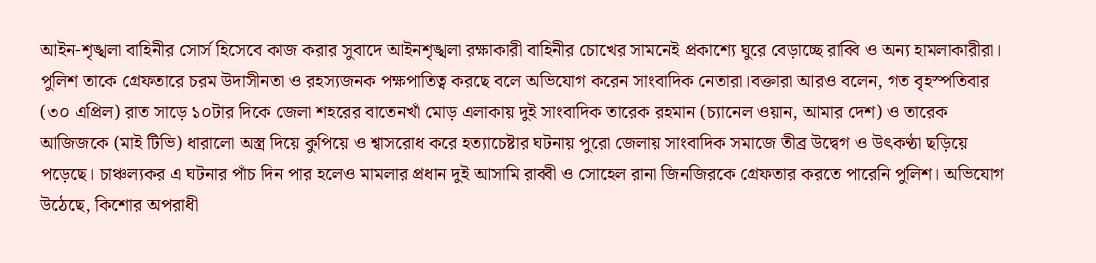আইন-শৃঙ্খলা বাহিনীর সোর্স হিসেবে কাজ করার সুবাদে আইনশৃঙ্খলা রক্ষাকারী বাহিনীর চোখের সামনেই প্রকাশ্যে ঘুরে বেড়াচ্ছে রাব্বি ও অন্য হামলাকারীরা। পুলিশ তাকে গ্রেফতারে চরম উদাসীনতা ও রহস্যজনক পক্ষপাতিত্ব করছে বলে অভিযোগ করেন সাংবাদিক নেতারা।বক্তারা আরও বলেন, গত বৃহস্পতিবার (৩০ এপ্রিল) রাত সাড়ে ১০টার দিকে জেলা শহরের বাতেনখাঁ মোড় এলাকায় দুই সাংবাদিক তারেক রহমান (চ্যানেল ওয়ান, আমার দেশ) ও তারেক আজিজকে (মাই টিভি) ধারালো অস্ত্র দিয়ে কুপিয়ে ও শ্বাসরোধ করে হত্যাচেষ্টার ঘটনায় পুরো জেলায় সাংবাদিক সমাজে তীব্র উদ্বেগ ও উৎকণ্ঠা ছড়িয়ে পড়েছে। চাঞ্চল্যকর এ ঘটনার পাঁচ দিন পার হলেও মামলার প্রধান দুই আসামি রাব্বী ও সোহেল রানা জিনজিরকে গ্রেফতার করতে পারেনি পুলিশ। অভিযোগ উঠেছে, কিশোর অপরাধী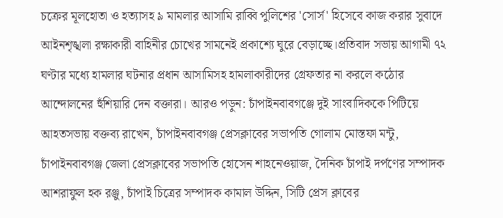চক্রের মূলহোতা ও হত্যাসহ ৯ মামলার আসামি রাব্বি পুলিশের 'সোর্স' হিসেবে কাজ করার সুবাদে আইনশৃঙ্খলা রক্ষাকারী বাহিনীর চোখের সামনেই প্রকাশ্যে ঘুরে বেড়াচ্ছে।প্রতিবাদ সভায় আগামী ৭২ ঘণ্টার মধ্যে হামলার ঘটনার প্রধান আসামিসহ হামলাকারীদের গ্রেফতার না করলে কঠোর আন্দোলনের হুঁশিয়ারি দেন বক্তারা। আরও পড়ুন: চাঁপাইনবাবগঞ্জে দুই সাংবাদিককে পিটিয়ে আহতসভায় বক্তব্য রাখেন, চাঁপাইনবাবগঞ্জ প্রেসক্লাবের সভাপতি গোলাম মোস্তফা মন্টু, চাঁপাইনবাবগঞ্জ জেলা প্রেসক্লাবের সভাপতি হোসেন শাহনেওয়াজ, দৈনিক চাঁপাই দর্পণের সম্পাদক আশরাফুল হক রঞ্জু, চাঁপাই চিত্রের সম্পাদক কামাল উদ্দিন, সিটি প্রেস ক্লাবের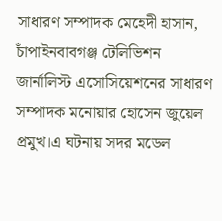সাধারণ সম্পাদক মেহেদী হাসান, চাঁপাইনবাবগঞ্জ টেলিভিশন জার্নালিস্ট এসোসিয়েশনের সাধারণ সম্পাদক মনোয়ার হোসেন জুয়েল প্রমুখ।এ ঘটনায় সদর মডেল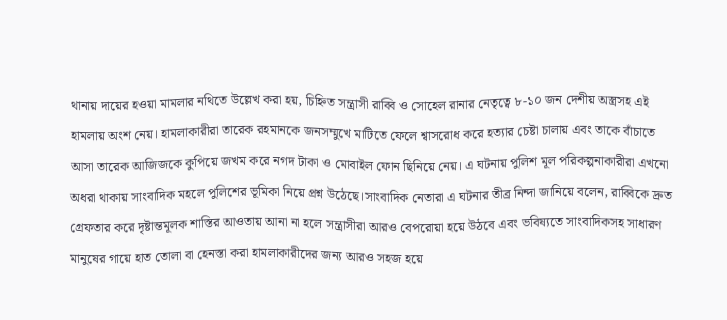থানায় দায়ের হওয়া মামলার নথিতে উল্লেখ করা হয়, চিহ্নিত সন্ত্রাসী রাব্বি ও সোহেল রানার নেতৃত্বে ৮-১০ জন দেশীয় অস্ত্রসহ এই হামলায় অংশ নেয়। হামলাকারীরা তারেক রহমানকে জনসম্মুখে মাটিতে ফেলে শ্বাসরোধ করে হত্যার চেষ্টা চালায় এবং তাকে বাঁচাতে আসা তারেক আজিজকে কুপিয়ে জখম করে নগদ টাকা ও মোবাইল ফোন ছিনিয়ে নেয়। এ ঘটনায় পুলিশ মূল পরিকল্পনাকারীরা এখনো অধরা থাকায় সাংবাদিক মহলে পুলিশের ভূমিকা নিয়ে প্রশ্ন উঠেছে।সাংবাদিক নেতারা এ ঘটনার তীব্র নিন্দা জানিয়ে বলেন, রাব্বিকে দ্রুত গ্রেফতার করে দৃষ্টান্তমূলক শাস্তির আওতায় আনা না হলে সন্ত্রাসীরা আরও বেপরোয়া হয়ে উঠবে এবং ভবিষ্যতে সাংবাদিকসহ সাধারণ মানুষের গায়ে হাত তোলা বা হেনস্তা করা হামলাকারীদের জন্য আরও সহজ হয়ে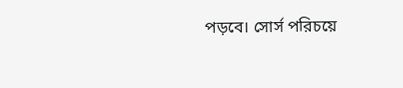পড়বে। সোর্স পরিচয়ে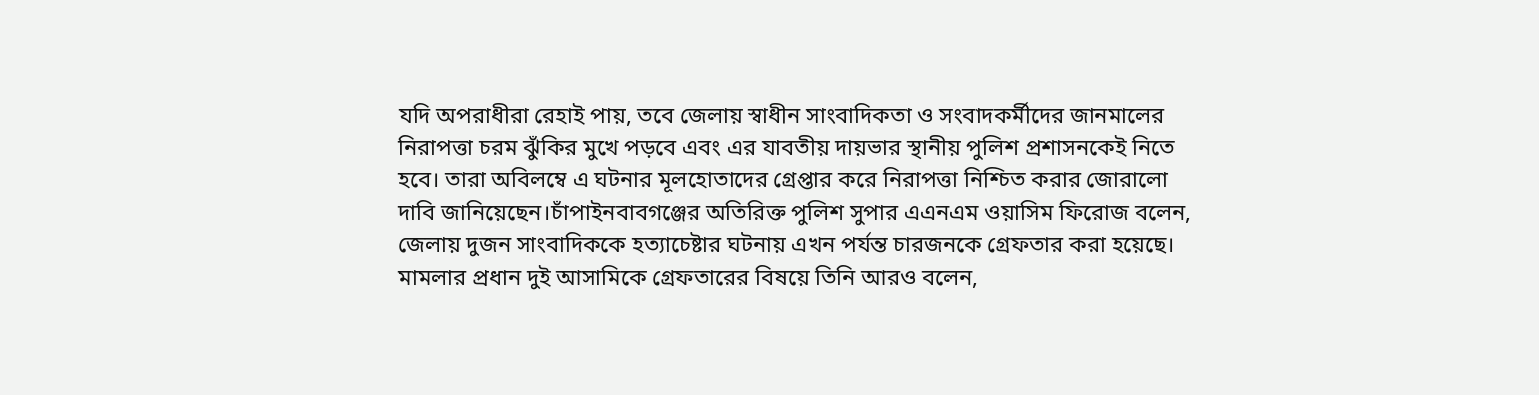যদি অপরাধীরা রেহাই পায়, তবে জেলায় স্বাধীন সাংবাদিকতা ও সংবাদকর্মীদের জানমালের নিরাপত্তা চরম ঝুঁকির মুখে পড়বে এবং এর যাবতীয় দায়ভার স্থানীয় পুলিশ প্রশাসনকেই নিতে হবে। তারা অবিলম্বে এ ঘটনার মূলহোতাদের গ্রেপ্তার করে নিরাপত্তা নিশ্চিত করার জোরালো দাবি জানিয়েছেন।চাঁপাইনবাবগঞ্জের অতিরিক্ত পুলিশ সুপার এএনএম ওয়াসিম ফিরোজ বলেন, জেলায় দুজন সাংবাদিককে হত্যাচেষ্টার ঘটনায় এখন পর্যন্ত চারজনকে গ্রেফতার করা হয়েছে। মামলার প্রধান দুই আসামিকে গ্রেফতারের বিষয়ে তিনি আরও বলেন,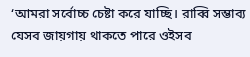‘আমরা সর্বোচ্চ চেষ্টা করে যাচ্ছি। রাব্বি সম্ভাব্য যেসব জায়গায় থাকতে পারে ওইসব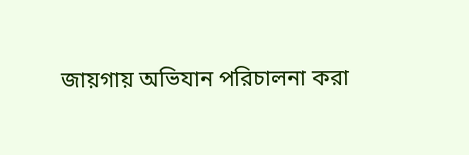জায়গায় অভিযান পরিচালনা করা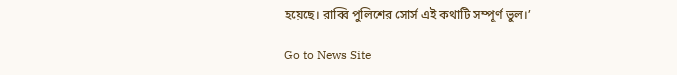হয়েছে। রাব্বি পুলিশের সোর্স এই কথাটি সম্পূর্ণ ভুল।’

Go to News Site